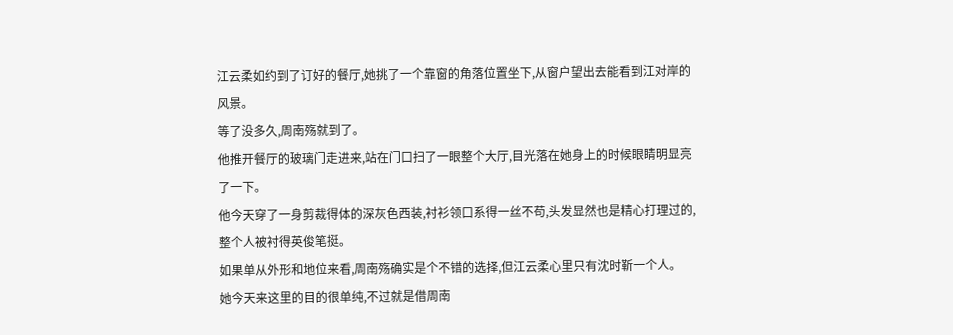江云柔如约到了订好的餐厅,她挑了一个靠窗的角落位置坐下,从窗户望出去能看到江对岸的风景。
等了没多久,周南殇就到了。
他推开餐厅的玻璃门走进来,站在门口扫了一眼整个大厅,目光落在她身上的时候眼睛明显亮了一下。
他今天穿了一身剪裁得体的深灰色西装,衬衫领口系得一丝不苟,头发显然也是精心打理过的,整个人被衬得英俊笔挺。
如果单从外形和地位来看,周南殇确实是个不错的选择,但江云柔心里只有沈时靳一个人。
她今天来这里的目的很单纯,不过就是借周南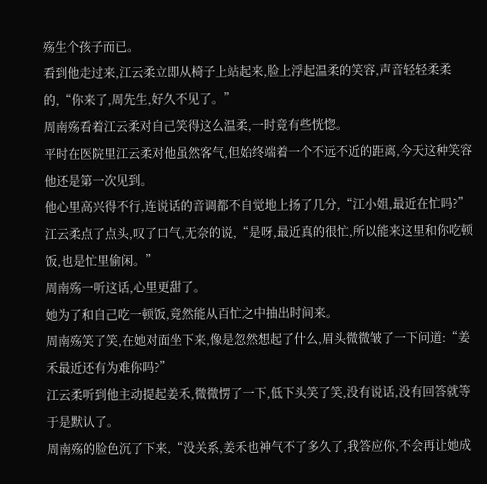殇生个孩子而已。
看到他走过来,江云柔立即从椅子上站起来,脸上浮起温柔的笑容,声音轻轻柔柔的,“你来了,周先生,好久不见了。”
周南殇看着江云柔对自己笑得这么温柔,一时竟有些恍惚。
平时在医院里江云柔对他虽然客气,但始终端着一个不远不近的距离,今天这种笑容他还是第一次见到。
他心里高兴得不行,连说话的音调都不自觉地上扬了几分,“江小姐,最近在忙吗?”
江云柔点了点头,叹了口气,无奈的说,“是呀,最近真的很忙,所以能来这里和你吃顿饭,也是忙里偷闲。”
周南殇一听这话,心里更甜了。
她为了和自己吃一顿饭,竟然能从百忙之中抽出时间来。
周南殇笑了笑,在她对面坐下来,像是忽然想起了什么,眉头微微皱了一下问道:“姜禾最近还有为难你吗?”
江云柔听到他主动提起姜禾,微微愣了一下,低下头笑了笑,没有说话,没有回答就等于是默认了。
周南殇的脸色沉了下来,“没关系,姜禾也神气不了多久了,我答应你,不会再让她成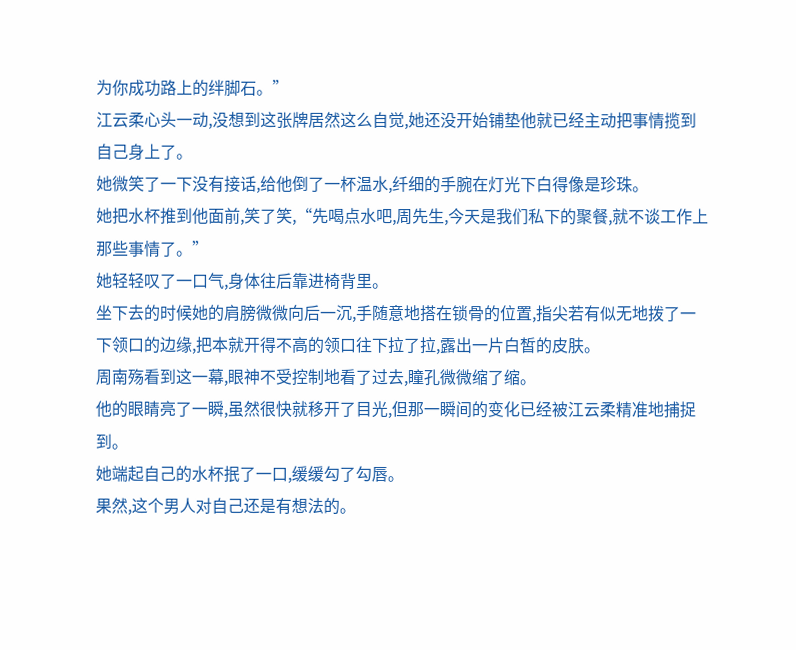为你成功路上的绊脚石。”
江云柔心头一动,没想到这张牌居然这么自觉,她还没开始铺垫他就已经主动把事情揽到自己身上了。
她微笑了一下没有接话,给他倒了一杯温水,纤细的手腕在灯光下白得像是珍珠。
她把水杯推到他面前,笑了笑,“先喝点水吧,周先生,今天是我们私下的聚餐,就不谈工作上那些事情了。”
她轻轻叹了一口气,身体往后靠进椅背里。
坐下去的时候她的肩膀微微向后一沉,手随意地搭在锁骨的位置,指尖若有似无地拨了一下领口的边缘,把本就开得不高的领口往下拉了拉,露出一片白皙的皮肤。
周南殇看到这一幕,眼神不受控制地看了过去,瞳孔微微缩了缩。
他的眼睛亮了一瞬,虽然很快就移开了目光,但那一瞬间的变化已经被江云柔精准地捕捉到。
她端起自己的水杯抿了一口,缓缓勾了勾唇。
果然,这个男人对自己还是有想法的。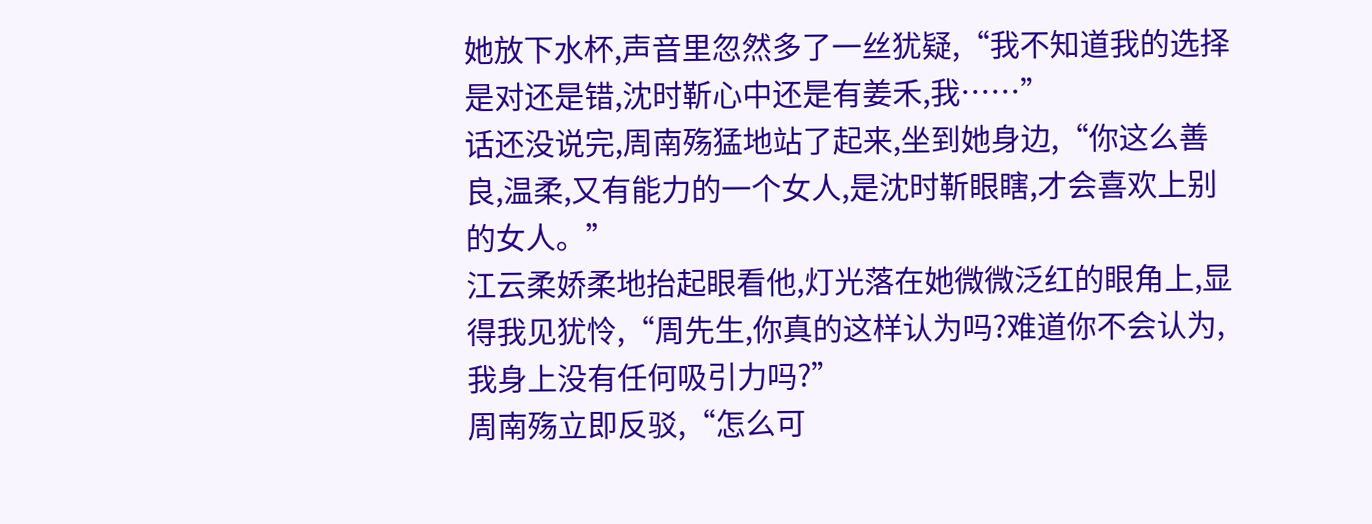她放下水杯,声音里忽然多了一丝犹疑,“我不知道我的选择是对还是错,沈时靳心中还是有姜禾,我……”
话还没说完,周南殇猛地站了起来,坐到她身边,“你这么善良,温柔,又有能力的一个女人,是沈时靳眼瞎,才会喜欢上别的女人。”
江云柔娇柔地抬起眼看他,灯光落在她微微泛红的眼角上,显得我见犹怜,“周先生,你真的这样认为吗?难道你不会认为,我身上没有任何吸引力吗?”
周南殇立即反驳,“怎么可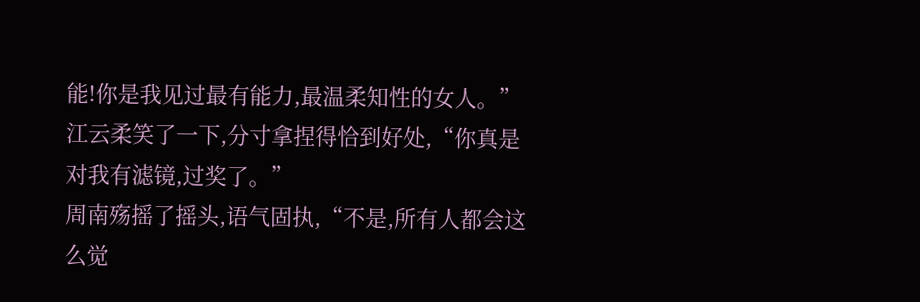能!你是我见过最有能力,最温柔知性的女人。”
江云柔笑了一下,分寸拿捏得恰到好处,“你真是对我有滤镜,过奖了。”
周南殇摇了摇头,语气固执,“不是,所有人都会这么觉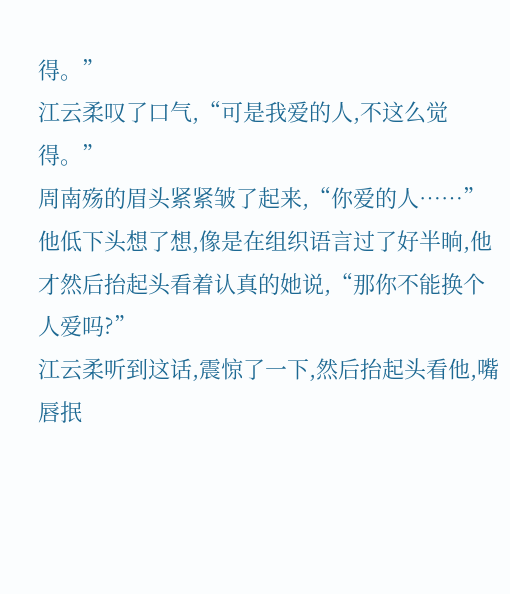得。”
江云柔叹了口气,“可是我爱的人,不这么觉得。”
周南殇的眉头紧紧皱了起来,“你爱的人……”
他低下头想了想,像是在组织语言过了好半晌,他才然后抬起头看着认真的她说,“那你不能换个人爱吗?”
江云柔听到这话,震惊了一下,然后抬起头看他,嘴唇抿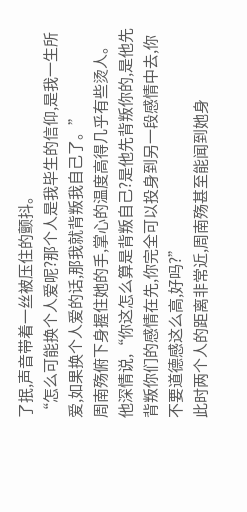了抿,声音带着一丝被压住的颤抖。
“怎么可能换个人爱呢?那个人是我毕生的信仰,是我一生所爱,如果换个人爱的话,那我就背叛我自己了。”
周南殇俯下身握住她的手,掌心的温度高得几乎有些烫人。
他深情说,“你这怎么算是背叛自己?是他先背叛你的,是他先背叛你们的感情在先,你完全可以投身到另一段感情中去,你不要道德感这么高,好吗?”
此时两个人的距离非常近,周南殇甚至能闻到她身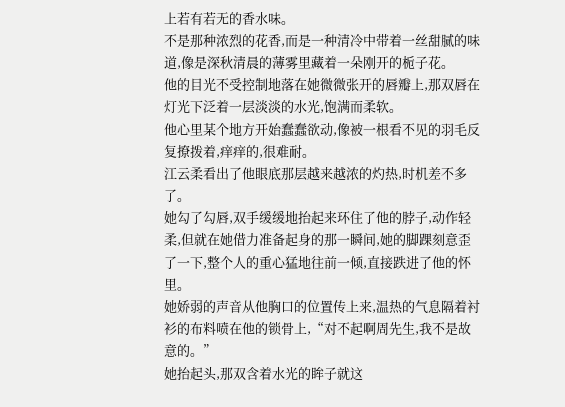上若有若无的香水味。
不是那种浓烈的花香,而是一种清冷中带着一丝甜腻的味道,像是深秋清晨的薄雾里藏着一朵刚开的栀子花。
他的目光不受控制地落在她微微张开的唇瓣上,那双唇在灯光下泛着一层淡淡的水光,饱满而柔软。
他心里某个地方开始蠢蠢欲动,像被一根看不见的羽毛反复撩拨着,痒痒的,很难耐。
江云柔看出了他眼底那层越来越浓的灼热,时机差不多了。
她勾了勾唇,双手缓缓地抬起来环住了他的脖子,动作轻柔,但就在她借力准备起身的那一瞬间,她的脚踝刻意歪了一下,整个人的重心猛地往前一倾,直接跌进了他的怀里。
她娇弱的声音从他胸口的位置传上来,温热的气息隔着衬衫的布料喷在他的锁骨上,“对不起啊周先生,我不是故意的。”
她抬起头,那双含着水光的眸子就这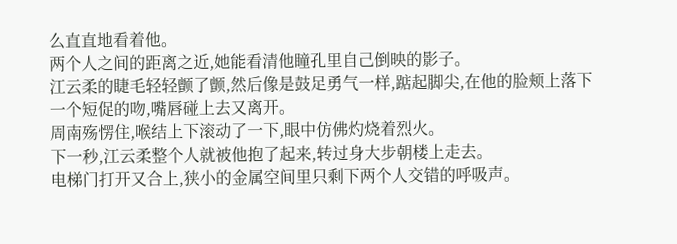么直直地看着他。
两个人之间的距离之近,她能看清他瞳孔里自己倒映的影子。
江云柔的睫毛轻轻颤了颤,然后像是鼓足勇气一样,踮起脚尖,在他的脸颊上落下一个短促的吻,嘴唇碰上去又离开。
周南殇愣住,喉结上下滚动了一下,眼中仿佛灼烧着烈火。
下一秒,江云柔整个人就被他抱了起来,转过身大步朝楼上走去。
电梯门打开又合上,狭小的金属空间里只剩下两个人交错的呼吸声。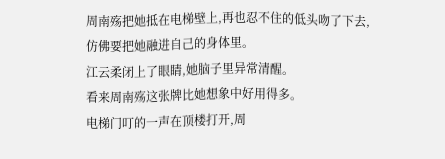周南殇把她抵在电梯壁上,再也忍不住的低头吻了下去,仿佛要把她融进自己的身体里。
江云柔闭上了眼睛,她脑子里异常清醒。
看来周南殇这张牌比她想象中好用得多。
电梯门叮的一声在顶楼打开,周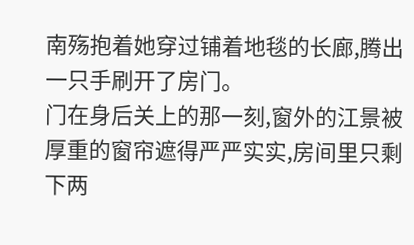南殇抱着她穿过铺着地毯的长廊,腾出一只手刷开了房门。
门在身后关上的那一刻,窗外的江景被厚重的窗帘遮得严严实实,房间里只剩下两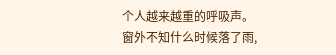个人越来越重的呼吸声。
窗外不知什么时候落了雨,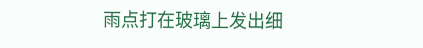雨点打在玻璃上发出细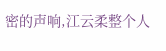密的声响,江云柔整个人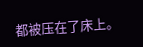都被压在了床上。